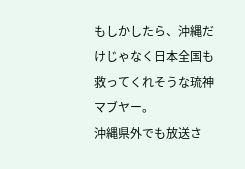もしかしたら、沖縄だけじゃなく日本全国も救ってくれそうな琉神マブヤー。
沖縄県外でも放送さ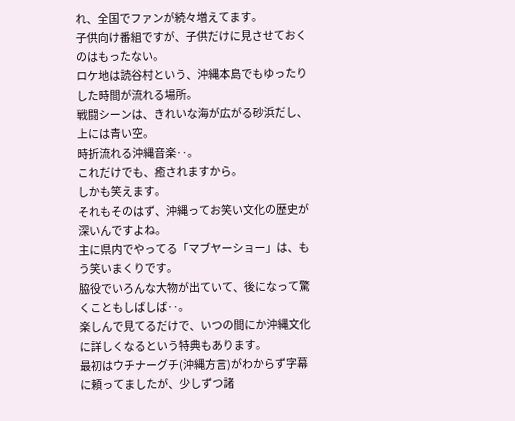れ、全国でファンが続々増えてます。
子供向け番組ですが、子供だけに見させておくのはもったない。
ロケ地は読谷村という、沖縄本島でもゆったりした時間が流れる場所。
戦闘シーンは、きれいな海が広がる砂浜だし、上には青い空。
時折流れる沖縄音楽‥。
これだけでも、癒されますから。
しかも笑えます。
それもそのはず、沖縄ってお笑い文化の歴史が深いんですよね。
主に県内でやってる「マブヤーショー」は、もう笑いまくりです。
脇役でいろんな大物が出ていて、後になって驚くこともしばしば‥。
楽しんで見てるだけで、いつの間にか沖縄文化に詳しくなるという特典もあります。
最初はウチナーグチ(沖縄方言)がわからず字幕に頼ってましたが、少しずつ諸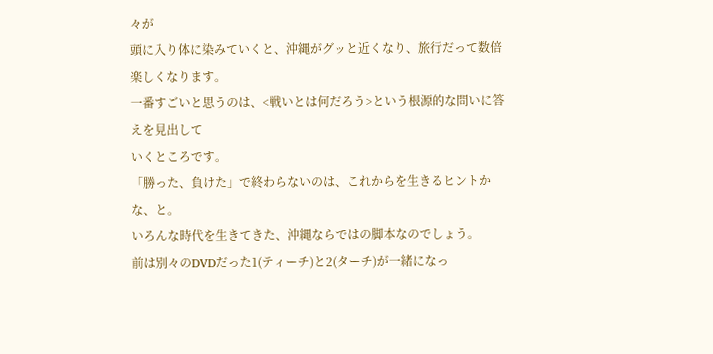々が
頭に入り体に染みていくと、沖縄がグッと近くなり、旅行だって数倍楽しくなります。
一番すごいと思うのは、<戦いとは何だろう>という根源的な問いに答えを見出して
いくところです。
「勝った、負けた」で終わらないのは、これからを生きるヒントかな、と。
いろんな時代を生きてきた、沖縄ならではの脚本なのでしょう。
前は別々のDVDだった1(ティーチ)と2(ターチ)が一緒になっ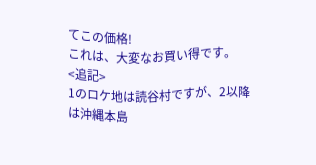てこの価格!
これは、大変なお買い得です。
<追記>
1のロケ地は読谷村ですが、2以降は沖縄本島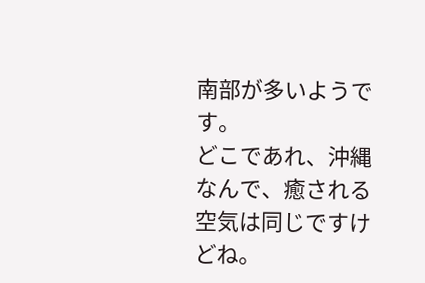南部が多いようです。
どこであれ、沖縄なんで、癒される空気は同じですけどね。